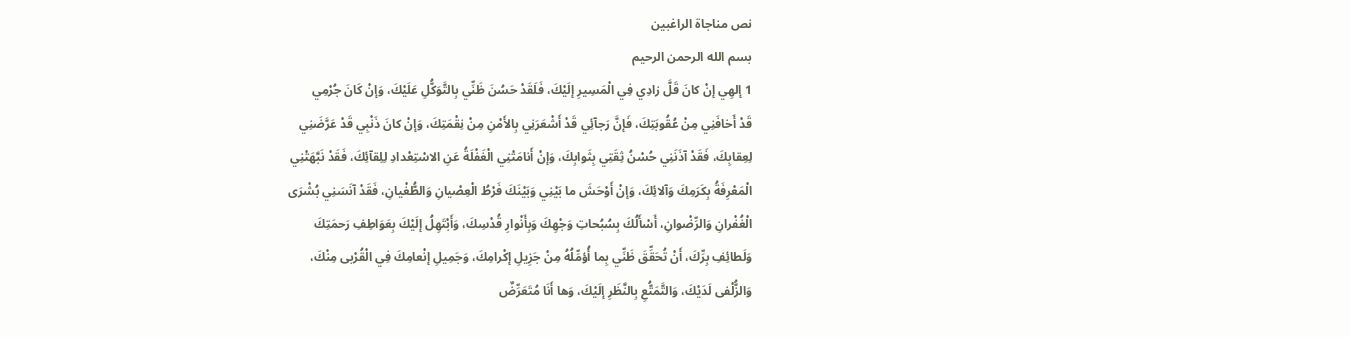نص مناجاة الراغبين
بسم الله الرحمن الرحيم
1 إلهِي إنْ كانَ قَلَّ زادِي فِي الْمَسِيرِ إلَيْكَ، فَلَقَدْ حَسُنَ ظَنِّي بِالتَّوَكُّلِ عَلَيْكَ، وَإنْ كَانَ جُرْمِي
قَدْ أَخافَنِي مِنْ عُقُوبَتِكَ، فَإنَّ رَجآئِي قَدْ أَشْعَرَنِي بِالأَمْنِ مِنْ نِقْمَتِكَ، وَإنْ كانَ ذَنْبِي قَدْ عَرَّضَنِي
لِعِقابِكَ، فَقَدْ آذَنَنِي حُسْنُ ثِقَتِي بِثَوابِكَ، وَإنْ أَنامَتْنِي الْغَفْلَةُ عَنِ الاسْتِعْدادِ لِلِقآئِكَ، فَقَدْ نَبَّهَتْنِي
الْمَعْرِفَةُ بِكَرَمِكَ وَآلائِكَ، وَإنْ أَوْحَشَ ما بَيْنِي وَبَيْنَكَ فَرْطُ الْعِصْيانِ وَالطُّغْيانِ، فَقَدْ آنَسَنِي بُشْرَى
الْغُفْرانِ وَالرِّضْوانِ، أَسْأَلُكَ بِسُبُحاتِ وَجْهِكَ وَبِأَنْوارِ قُدْسِكَ، وَأَبْتَهِلُ إلَيْكَ بِعَوَاطِفِ رَحمَتِكَ
وَلَطائِفِ بِرِّكَ، أَنْ تُحَقِّقَ ظَنِّي بِما أُؤمِّلُهُ مِنْ جَزِيلِ إكْرامِكَ، وَجَمِيلِ إنْعامِكَ فِي الْقُرْبى مِنْكَ،
وَالزُّلْفى لَدَيْكَ، وَالتَّمَتُّعِ بِالنَّظَرِ إلَيْكَ، وَها أَنَا مُتَعَرِّضٌ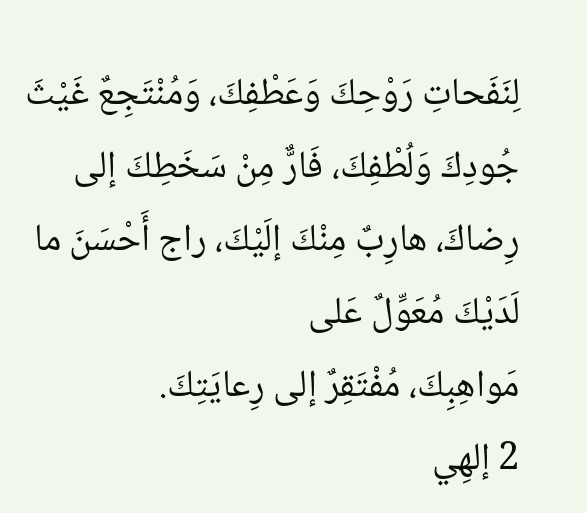لِنَفَحاتِ رَوْحِكَ وَعَطْفِكَ، وَمُنْتَجِعٌ غَيْثَ
جُودِكَ وَلُطْفِكَ، فَارٌّ مِنْ سَخَطِكَ إلى رِضاكَ، هارِبٌ مِنْكَ إلَيْكَ، راج أَحْسَنَ ما لَدَيْكَ مُعَوِّلٌ عَلى
مَواهِبِكَ، مُفْتَقِرٌ إلى رِعايَتِكَ.
2 إلهِي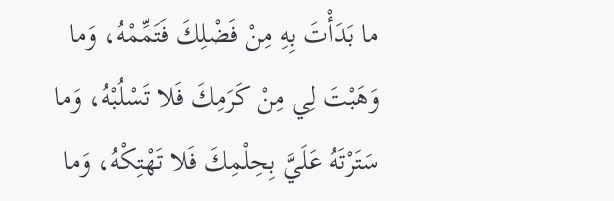ما بَدَأْتَ بِهِ مِنْ فَضْلِكَ فَتَمِّمْهُ، وَما وَهَبْتَ لِي مِنْ كَرَمِكَ فَلا تَسْلُبْهُ، وَما سَتَرْتَهُ عَلَيَّ بِحِلْمِكَ فَلا تَهْتِكْهُ، وَما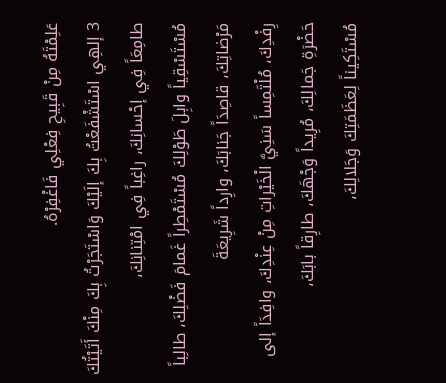عَلِمْتَهُ مِنْ قَبِيحِ فِعْلِي فَاغْفِرْهُ.
3 إلهِي اسْتَشْفَعْتُ بِكَ إلَيْكَ وَاسْتَجَرْتُ بِكَ مِنْكَ أَتَيْتُكَ طامِعَاً فِي إحْسانِكَ، راغِباً فِي امْتِنانِكَ،
مُسْتَسْقِياً وابِلَ طَوْلِكَ مُسْتَمْطِراً غَمامَ فَضْلِكَ، طالِباً مَرْضاتِكَ، قاصِدَاً جَنابَكَ، وارِداً شَرِيعَةَ
رِفْدِكَ، مُلْتَمِساً سَنِيَّ الْخَيْراتِ مِنْ عِنْدِكَ، وافِدَاً إلى حَضْرَةِ جَمالِكَ، مُرِيداً وَجْهَكَ، طارِقاً بابَكَ،
مُسْتَكِيناً لِعَظَمَتِكَ وَجَلالِكَ،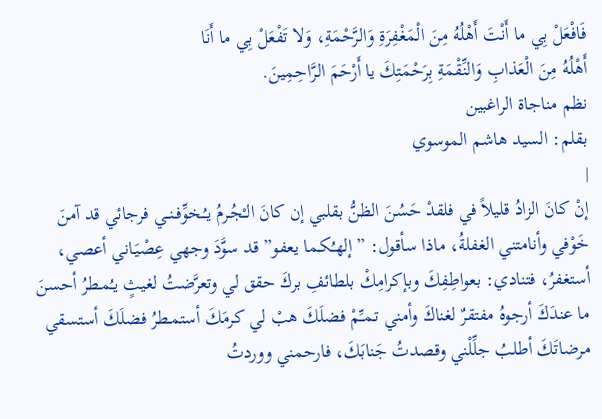فَافْعَلْ بِي ما أَنْتَ أَهْلُهُ مِنَ الْمَغْفِرَةِ وَالرَّحْمَةِ، وَلا تَفْعَلْ بِي ما أَنَا
أَهْلُهُ مِنَ الْعَذابِ وَالنِّقْمَةِ بِرَحْمَتِكَ يا أَرْحَمَ الرَّاحِمِينَ.
نظم مناجاة الراغبين
بقلم: السيد هاشم الموسوي
|
إنْ كانَ الزادُ قليلاً في فلقدْ حَسُنَ الظنُّ بقلبي إن كانَ الـْجُـرمُ يـُـخوِّفـنــي فرجائي قد آمنَ خَوْفي وأنامتني الغفلةُ، ماذا سأقول: ” إلهـُكـما يعفو” قد سوَّدَ وجهي عِصْيَـاني أعصي، أستغفرُ، فتنادي: بعواطِفِكَ وبإكرامِكْ بلطائفِ بركَ حقق لي وتعرَّضتُ لغيثٍ يـُمـطرُ أحسنَ ما عندَكَ أرجوهُ مفتقرٌ لغناكَ وأمني تـمـِّمْ فضلَكَ هبْ لي كرمَكَ أستمـطرُ فضلَكَ أستسقي مرضاتَكَ أطلبُ جلِّلْني وقصدتُ جَنابَكَ، فارحمني ووردتُ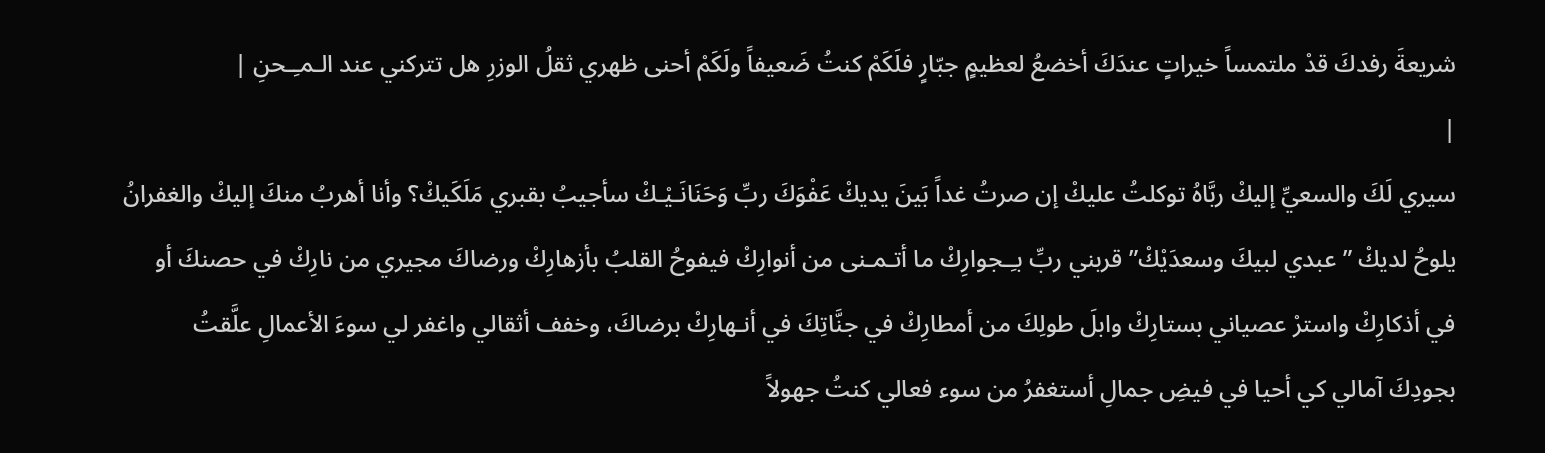شريعةَ رفدكَ قدْ ملتمساً خيراتٍ عندَكَ أخضعُ لعظيمٍ جبّارٍ فلَكَمْ كنتُ ضَعيفاً ولَكَمْ أحنى ظهري ثقلُ الوزرِ هل تتركني عند الـمـِـحنِ |
|
سيري لَكَ والسعيِّ إليكْ ربَّاهُ توكلتُ عليكْ إن صرتُ غداً بَينَ يديكْ عَفْوَكَ ربِّ وَحَنَانَـيْـكْ سأجيبُ بقبري مَلَكَيكْ؟ وأنا أهربُ منكَ إليكْ والغفرانُ يلوحُ لديكْ ” عبدي لبيكَ وسعدَيْكْ” قربني ربِّ بـِـجوارِكْ ما أتـمـنى من أنوارِكْ فيفوحُ القلبُ بأزهارِكْ ورضاكَ مجيري من نارِكْ في حصنكَ أو في أذكارِكْ واسترْ عصياني بستارِكْ وابلَ طولِكَ من أمطارِكْ في جنَّاتِكَ في أنـهارِكْ برضاكَ، وخفف أثقالي واغفر لي سوءَ الأعمالِ علَّقتُ بجودِكَ آمالي كي أحيا في فيضِ جمالِ أستغفرُ من سوء فعالي كنتُ جهولاً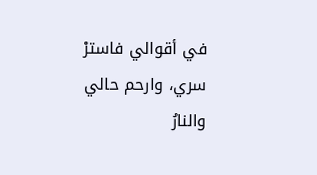في أقوالي فاسترْ سري، وارحم حالي والنارُ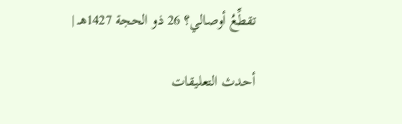تقطِّعُ أوصالي؟ 26 ذو الحجة 1427هـ |

أحدث التعليقات